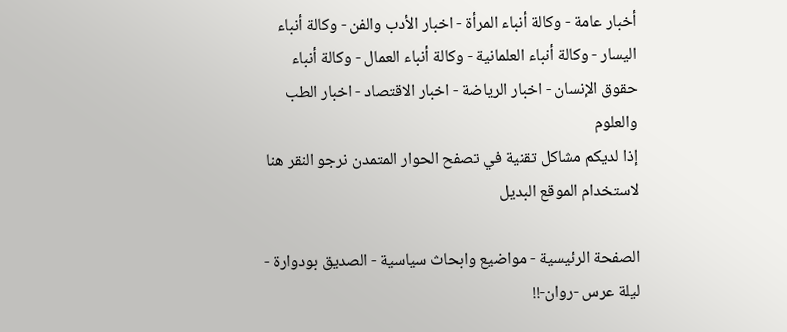أخبار عامة - وكالة أنباء المرأة - اخبار الأدب والفن - وكالة أنباء اليسار - وكالة أنباء العلمانية - وكالة أنباء العمال - وكالة أنباء حقوق الإنسان - اخبار الرياضة - اخبار الاقتصاد - اخبار الطب والعلوم
إذا لديكم مشاكل تقنية في تصفح الحوار المتمدن نرجو النقر هنا لاستخدام الموقع البديل

الصفحة الرئيسية - مواضيع وابحاث سياسية - الصديق بودوارة - ليلة عرس -روان-!!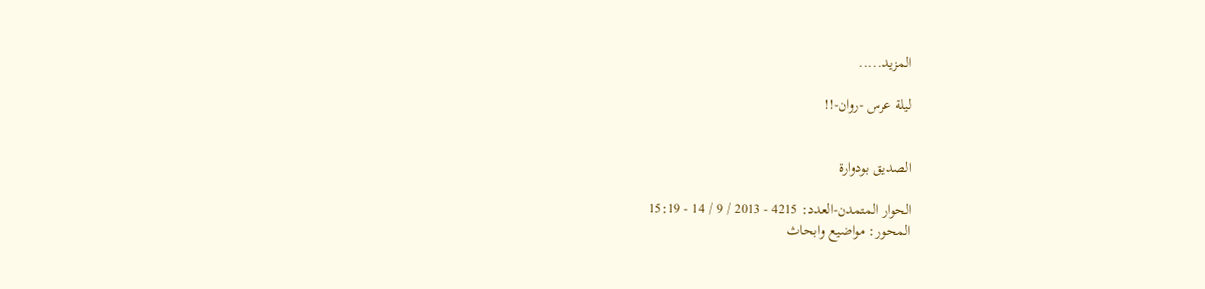المزيد.....

ليلة عرس -روان-!!


الصديق بودوارة

الحوار المتمدن-العدد: 4215 - 2013 / 9 / 14 - 15:19
المحور: مواضيع وابحاث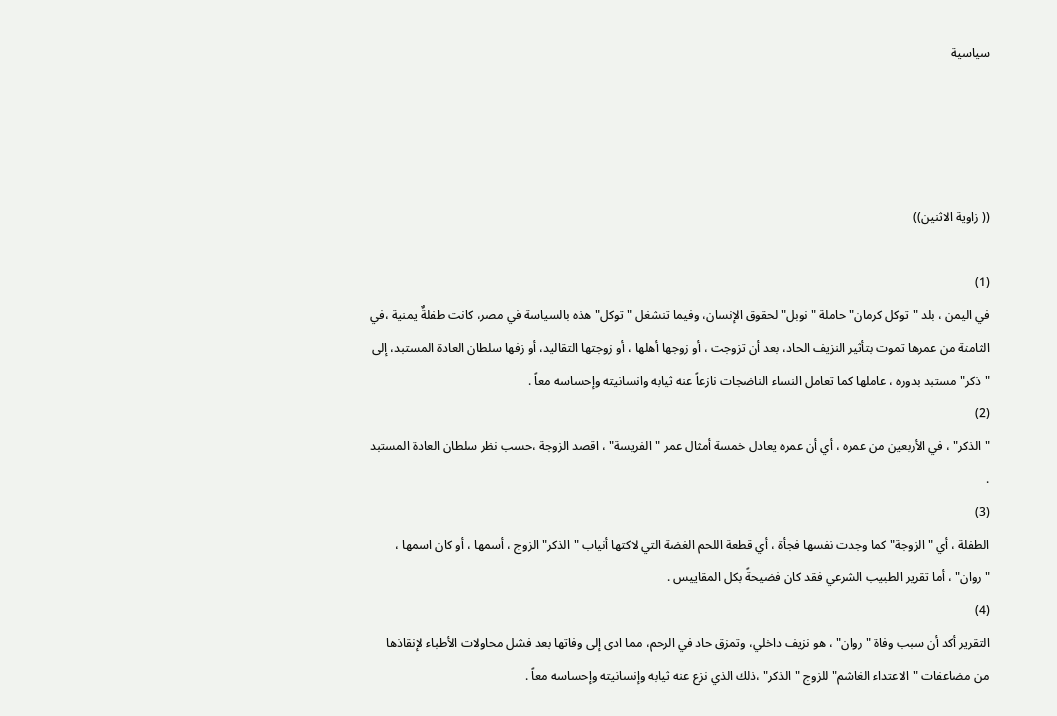سياسية




(( زاوية الاثنين))

(1)
في اليمن ، بلد "توكل كرمان" حاملة "نوبل" لحقوق الإنسان، وفيما تنشغل "توكل" هذه بالسياسة في مصر، كانت طفلةٌ يمنية ،في الثامنة من عمرها تموت بتأثير النزيف الحاد، بعد أن تزوجت ، أو زوجها أهلها ، أو زوجتها التقاليد، أو زفها سلطان العادة المستبد، إلى "ذكر" مستبد بدوره ، عاملها كما تعامل النساء الناضجات نازعاً عنه ثيابه وانسانيته وإحساسه معاً .
(2)
"الذكر" ، في الأربعين من عمره ، أي أن عمره يعادل خمسة أمثال عمر "الفريسة" ، اقصد الزوجة ،حسب نظر سلطان العادة المستبد .
(3)
الطفلة ، أي "الزوجة" كما وجدت نفسها فجأة ، أي قطعة اللحم الغضة التي لاكتها أنياب "الذكر" الزوج ، أسمها ، أو كان اسمها ، "روان" ، أما تقرير الطبيب الشرعي فقد كان فضيحةً بكل المقاييس .
(4)
التقرير أكد أن سبب وفاة "روان" ، هو نزيف داخلي، وتمزق حاد في الرحم، مما ادى إلى وفاتها بعد فشل محاولات الأطباء لإنقاذها من مضاعفات "الاعتداء الغاشم" للزوج "الذكر" ،ذلك الذي نزع عنه ثيابه وإنسانيته وإحساسه معاً .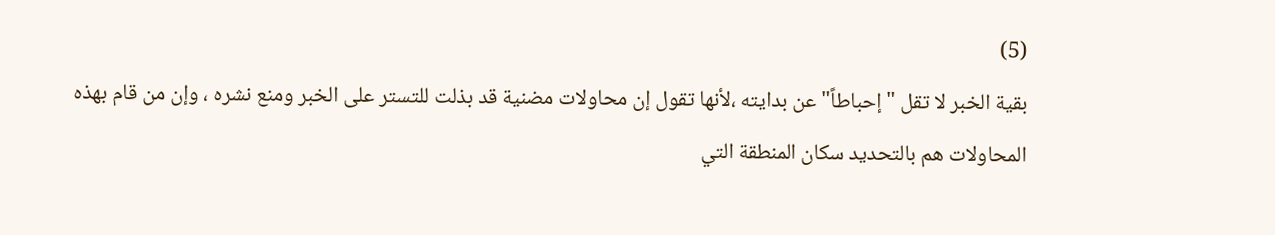(5)
بقية الخبر لا تقل "إحباطاً" عن بدايته ،لأنها تقول إن محاولات مضنية قد بذلت للتستر على الخبر ومنع نشره ، وإن من قام بهذه المحاولات هم بالتحديد سكان المنطقة التي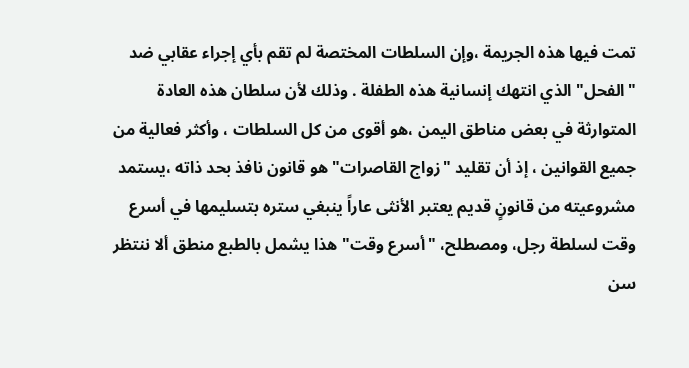تمت فيها هذه الجريمة ،وإن السلطات المختصة لم تقم بأي إجراء عقابي ضد "الفحل" الذي انتهك إنسانية هذه الطفلة . وذلك لأن سلطان هذه العادة المتوارثة في بعض مناطق اليمن ،هو أقوى من كل السلطات ، وأكثر فعالية من جميع القوانين ، إذ أن تقليد "زواج القاصرات" هو قانون نافذ بحد ذاته ،يستمد مشروعيته من قانونٍ قديم يعتبر الأنثى عاراً ينبغي ستره بتسليمها في أسرع وقت لسلطة رجل، ومصطلح، "أسرع وقت" هذا يشمل بالطبع منطق ألا ننتظر سن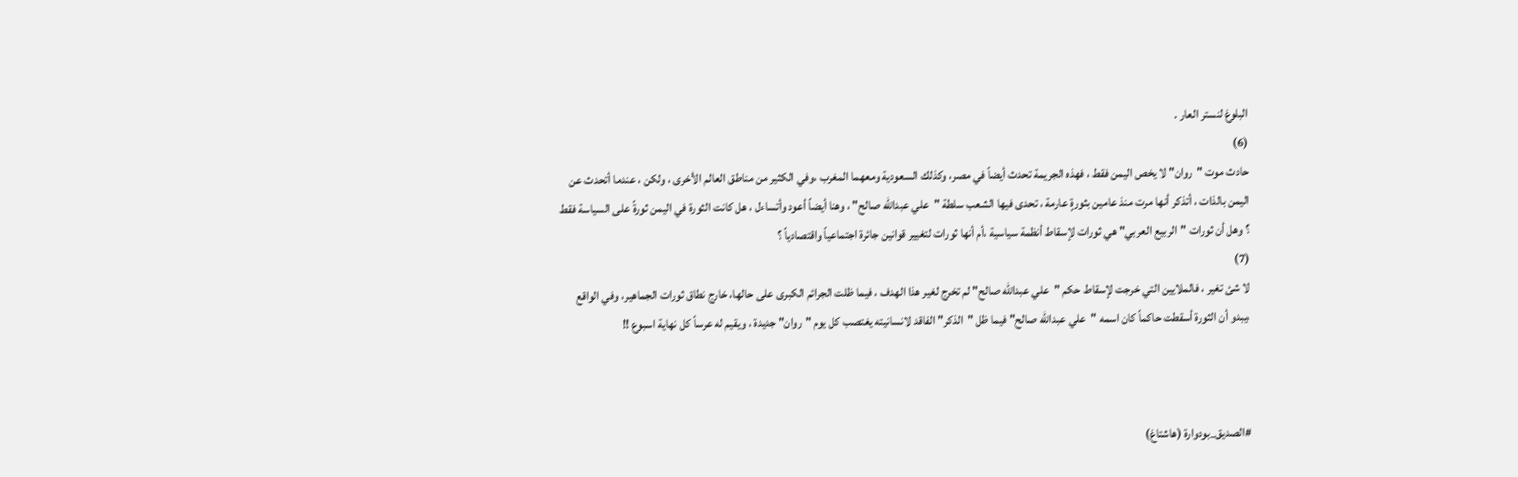البلوغ لنستر العار .
(6)
حادث موت "روان" لا يخص اليمن فقط ، فهذه الجريمة تحدث أيضاً في مصر، وكذلك السعودية ومعهما المغرب ،وفي الكثير من مناطق العالم الأخرى ، ولكن ، عندما أتحدث عن اليمن بالذات ، أتذكر أنها مرت منذ عامين بثورةٍ عارمة ، تحدى فيها الشعب سلطة "علي عبدالله صالح" ، وهنا أيضاً أعود وأتساءل ، هل كانت الثورة في اليمن ثورةً على السياسة فقط ؟ وهل أن ثورات "الربيع العربي" هي ثورات لإسقاط أنظمة سياسية ،أم أنها ثورات لتغيير قوانين جائرة اجتماعياً واقتصادياً ؟
(7)
لا شئ تغير ، فالملايين التي خرجت لإسقاط حكم "علي عبدالله صالح" لم تخرج لغير هذا الهدف ، فيما ظلت الجرائم الكبرى على حالها، خارج نطاق ثورات الجماهير، وفي الواقع ،يبدو أن الثورة أسقطت حاكماً كان اسمه "علي عبدالله صالح" فيما ظل "الذكر" الفاقد لانسانيته يغتصب كل يوم "روان" جديدة ، ويقيم له عرساً كل نهاية اسبوع !!



#الصديق_بودوارة (هاشتاغ)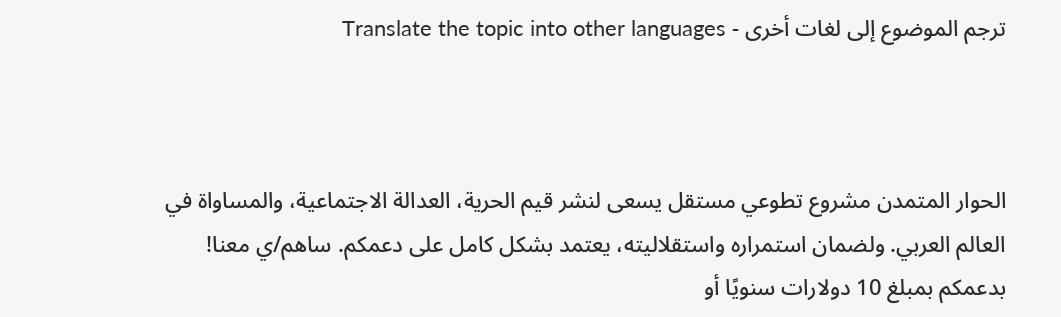ترجم الموضوع إلى لغات أخرى - Translate the topic into other languages



الحوار المتمدن مشروع تطوعي مستقل يسعى لنشر قيم الحرية، العدالة الاجتماعية، والمساواة في العالم العربي. ولضمان استمراره واستقلاليته، يعتمد بشكل كامل على دعمكم. ساهم/ي معنا! بدعمكم بمبلغ 10 دولارات سنويًا أو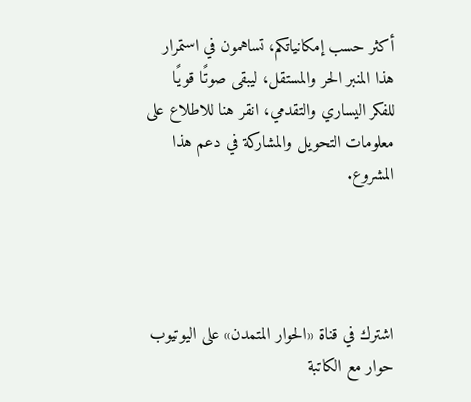أكثر حسب إمكانياتكم، تساهمون في استمرار هذا المنبر الحر والمستقل، ليبقى صوتًا قويًا للفكر اليساري والتقدمي، انقر هنا للاطلاع على معلومات التحويل والمشاركة في دعم هذا المشروع.




اشترك في قناة «الحوار المتمدن» على اليوتيوب
حوار مع الكاتبة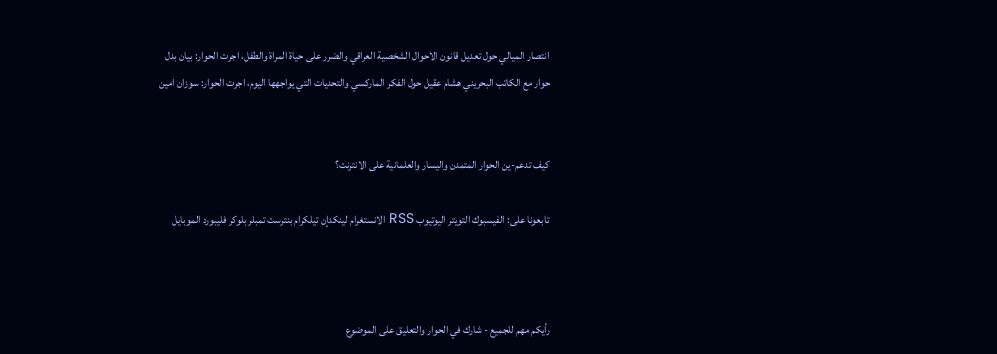انتصار الميالي حول تعديل قانون الاحوال الشخصية العراقي والضرر على حياة المراة والطفل، اجرت الحوار: بيان بدل
حوار مع الكاتب البحريني هشام عقيل حول الفكر الماركسي والتحديات التي يواجهها اليوم، اجرت الحوار: سوزان امين


كيف تدعم-ين الحوار المتمدن واليسار والعلمانية على الانترنت؟

تابعونا على: الفيسبوك التويتر اليوتيوب RSS الانستغرام لينكدإن تيلكرام بنترست تمبلر بلوكر فليبورد الموبايل



رأيكم مهم للجميع - شارك في الحوار والتعليق على الموضوع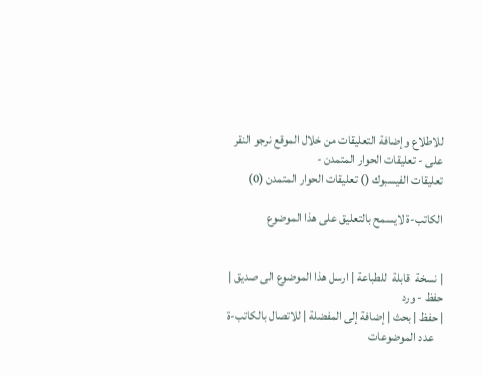للاطلاع وإضافة التعليقات من خلال الموقع نرجو النقر على - تعليقات الحوار المتمدن -
تعليقات الفيسبوك () تعليقات الحوار المتمدن (0)

الكاتب-ة لايسمح بالتعليق على هذا الموضوع


| نسخة  قابلة  للطباعة | ارسل هذا الموضوع الى صديق | حفظ - ورد
| حفظ | بحث | إضافة إلى المفضلة | للاتصال بالكاتب-ة
    عدد الموضوعات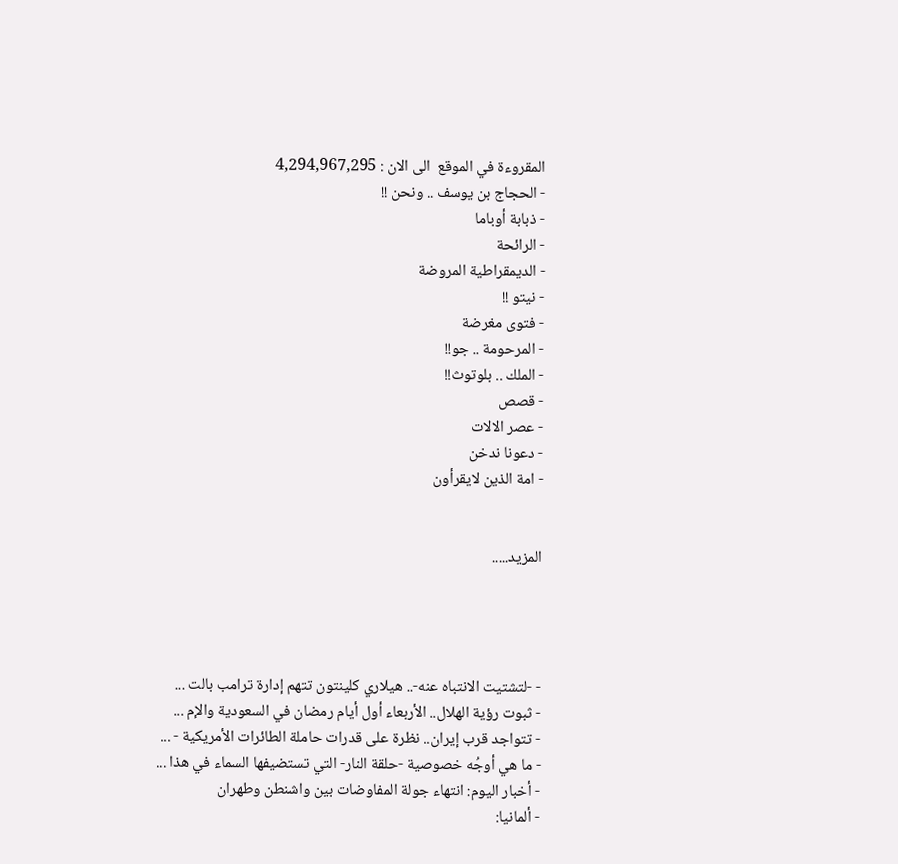المقروءة في الموقع  الى الان : 4,294,967,295
- الحجاج بن يوسف .. ونحن !!
- ذبابة أوباما
- الرائحة
- الديمقراطية المروضة
- نيتو !!
- فتوى مغرضة
- المرحومة .. جو!!
- الملك .. بلوتوث!!
- قصص
- عصر الالات
- دعونا ندخن
- امة الذين لايقرأون


المزيد.....




- -لتشتيت الانتباه عنه-.. هيلاري كلينتون تتهم إدارة ترامب بالت ...
- ثبوت رؤية الهلال.. الأربعاء أول أيام رمضان في السعودية والإم ...
- تتواجد قرب إيران.. نظرة على قدرات حاملة الطائرات الأمريكية - ...
- ما هي أوجُه خصوصية -حلقة النار- التي تستضيفها السماء في هذا ...
- أخبار اليوم: انتهاء جولة المفاوضات بين واشنطن وطهران
- ألمانيا: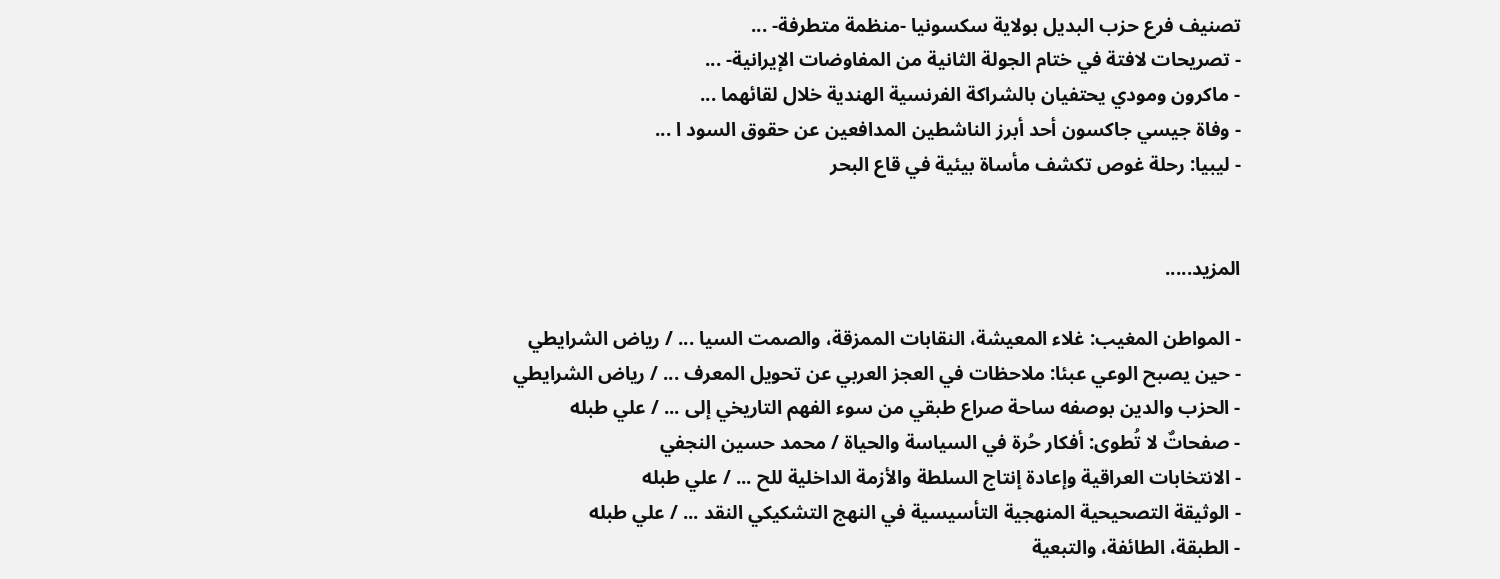تصنيف فرع حزب البديل بولاية سكسونيا -منظمة متطرفة- ...
- تصريحات لافتة في ختام الجولة الثانية من المفاوضات الإيرانية- ...
- ماكرون ومودي يحتفيان بالشراكة الفرنسية الهندية خلال لقائهما ...
- وفاة جيسي جاكسون أحد أبرز الناشطين المدافعين عن حقوق السود ا ...
- ليبيا: رحلة غوص تكشف مأساة بيئية في قاع البحر


المزيد.....

- المواطن المغيب: غلاء المعيشة، النقابات الممزقة، والصمت السيا ... / رياض الشرايطي
- حين يصبح الوعي عبئا: ملاحظات في العجز العربي عن تحويل المعرف ... / رياض الشرايطي
- الحزب والدين بوصفه ساحة صراع طبقي من سوء الفهم التاريخي إلى ... / علي طبله
- صفحاتٌ لا تُطوى: أفكار حُرة في السياسة والحياة / محمد حسين النجفي
- الانتخابات العراقية وإعادة إنتاج السلطة والأزمة الداخلية للح ... / علي طبله
- الوثيقة التصحيحية المنهجية التأسيسية في النهج التشكيكي النقد ... / علي طبله
- الطبقة، الطائفة، والتبعية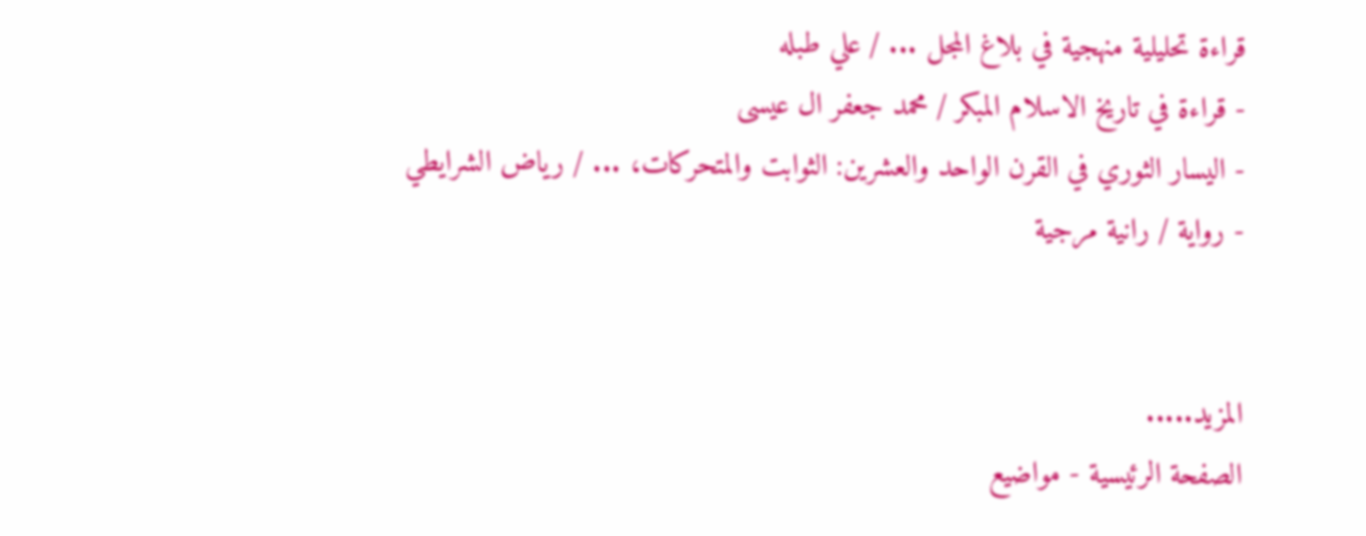قراءة تحليلية منهجية في بلاغ المجل ... / علي طبله
- قراءة في تاريخ الاسلام المبكر / محمد جعفر ال عيسى
- اليسار الثوري في القرن الواحد والعشرين: الثوابت والمتحركات، ... / رياض الشرايطي
- رواية / رانية مرجية


المزيد.....
الصفحة الرئيسية - مواضيع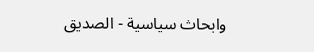وابحاث سياسية - الصديق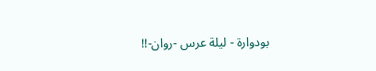بودوارة - ليلة عرس -روان-!!